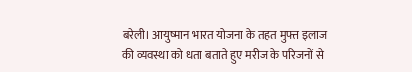बरेली। आयुष्मान भारत योजना के तहत मुफ्त इलाज की व्यवस्था को धता बताते हुए मरीज के परिजनों से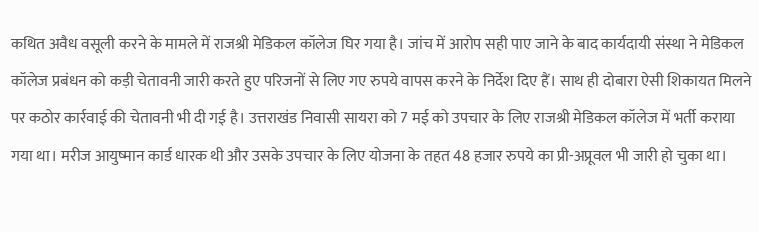कथित अवैध वसूली करने के मामले में राजश्री मेडिकल कॉलेज घिर गया है। जांच में आरोप सही पाए जाने के बाद कार्यदायी संस्था ने मेडिकल कॉलेज प्रबंधन को कड़ी चेतावनी जारी करते हुए परिजनों से लिए गए रुपये वापस करने के निर्देश दिए हैं। साथ ही दोबारा ऐसी शिकायत मिलने पर कठोर कार्रवाई की चेतावनी भी दी गई है। उत्तराखंड निवासी सायरा को 7 मई को उपचार के लिए राजश्री मेडिकल कॉलेज में भर्ती कराया गया था। मरीज आयुष्मान कार्ड धारक थी और उसके उपचार के लिए योजना के तहत 48 हजार रुपये का प्री-अप्रूवल भी जारी हो चुका था।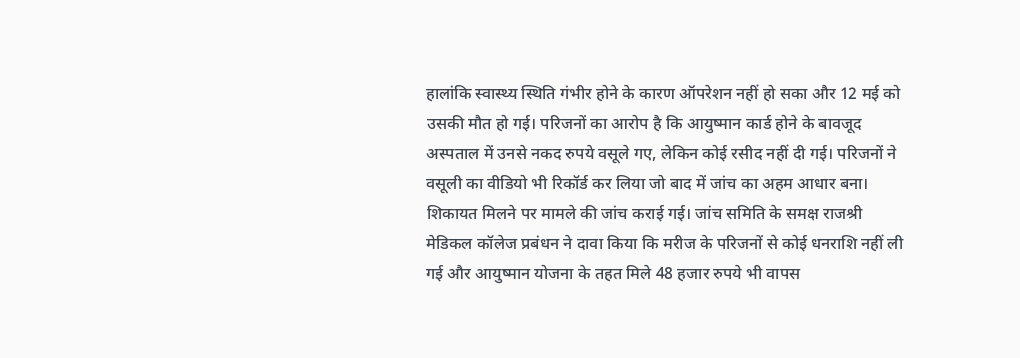हालांकि स्वास्थ्य स्थिति गंभीर होने के कारण ऑपरेशन नहीं हो सका और 12 मई को उसकी मौत हो गई। परिजनों का आरोप है कि आयुष्मान कार्ड होने के बावजूद अस्पताल में उनसे नकद रुपये वसूले गए, लेकिन कोई रसीद नहीं दी गई। परिजनों ने वसूली का वीडियो भी रिकॉर्ड कर लिया जो बाद में जांच का अहम आधार बना। शिकायत मिलने पर मामले की जांच कराई गई। जांच समिति के समक्ष राजश्री मेडिकल कॉलेज प्रबंधन ने दावा किया कि मरीज के परिजनों से कोई धनराशि नहीं ली गई और आयुष्मान योजना के तहत मिले 48 हजार रुपये भी वापस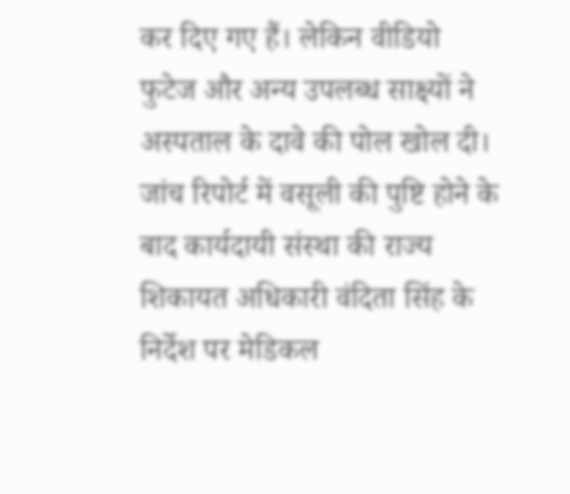कर दिए गए हैं। लेकिन वीडियो फुटेज और अन्य उपलब्ध साक्ष्यों ने अस्पताल के दावे की पोल खोल दी। जांच रिपोर्ट में वसूली की पुष्टि होने के बाद कार्यदायी संस्था की राज्य शिकायत अधिकारी वंदिता सिंह के निर्देश पर मेडिकल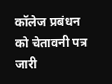कॉलेज प्रबंधन को चेतावनी पत्र जारी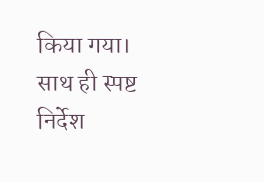किया गया। साथ ही स्पष्ट निर्देश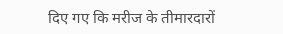दिए गए कि मरीज के तीमारदारों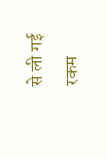से ली गई रकम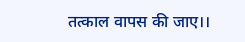तत्काल वापस की जाए।।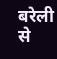बरेली से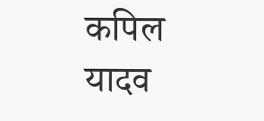कपिल यादव